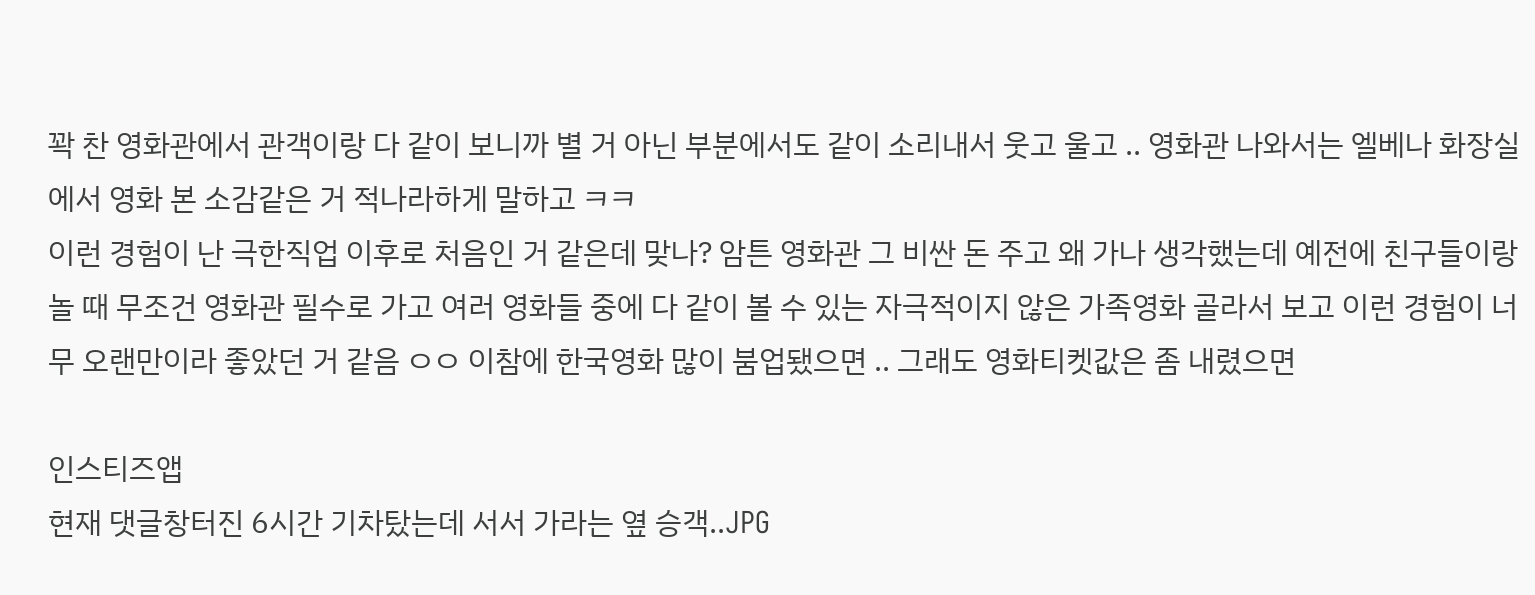꽉 찬 영화관에서 관객이랑 다 같이 보니까 별 거 아닌 부분에서도 같이 소리내서 웃고 울고 .. 영화관 나와서는 엘베나 화장실에서 영화 본 소감같은 거 적나라하게 말하고 ㅋㅋ
이런 경험이 난 극한직업 이후로 처음인 거 같은데 맞나? 암튼 영화관 그 비싼 돈 주고 왜 가나 생각했는데 예전에 친구들이랑 놀 때 무조건 영화관 필수로 가고 여러 영화들 중에 다 같이 볼 수 있는 자극적이지 않은 가족영화 골라서 보고 이런 경험이 너무 오랜만이라 좋았던 거 같음 ㅇㅇ 이참에 한국영화 많이 붐업됐으면 .. 그래도 영화티켓값은 좀 내렸으면

인스티즈앱
현재 댓글창터진 6시간 기차탔는데 서서 가라는 옆 승객..JPG